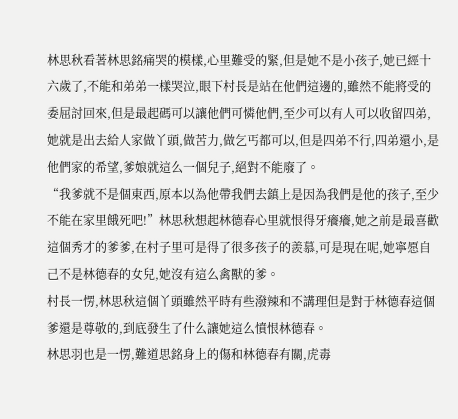林思秋看著林思銘痛哭的模樣,心里難受的緊,但是她不是小孩子,她已經十六歲了,不能和弟弟一樣哭泣,眼下村長是站在他們這邊的,雖然不能將受的委屈討回來,但是最起碼可以讓他們可憐他們,至少可以有人可以收留四弟,她就是出去給人家做丫頭,做苦力,做乞丐都可以,但是四弟不行,四弟還小,是他們家的希望,爹娘就這么一個兒子,絕對不能廢了。
“我爹就不是個東西,原本以為他帶我們去鎮上是因為我們是他的孩子,至少不能在家里餓死吧!”林思秋想起林德春心里就恨得牙癢癢,她之前是最喜歡這個秀才的爹爹,在村子里可是得了很多孩子的羨慕,可是現在呢,她寧愿自己不是林德春的女兒,她沒有這么禽獸的爹。
村長一愣,林思秋這個丫頭雖然平時有些潑辣和不講理但是對于林德春這個爹還是尊敬的,到底發生了什么讓她這么憤恨林德春。
林思羽也是一愣,難道思銘身上的傷和林德春有關,虎毒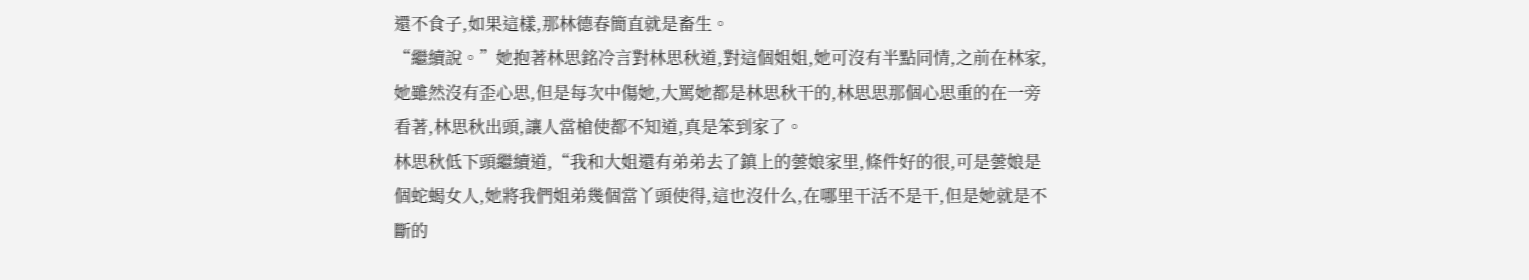還不食子,如果這樣,那林德春簡直就是畜生。
“繼續說。”她抱著林思銘冷言對林思秋道,對這個姐姐,她可沒有半點同情,之前在林家,她雖然沒有歪心思,但是每次中傷她,大罵她都是林思秋干的,林思思那個心思重的在一旁看著,林思秋出頭,讓人當槍使都不知道,真是笨到家了。
林思秋低下頭繼續道,“我和大姐還有弟弟去了鎮上的蕓娘家里,條件好的很,可是蕓娘是個蛇蝎女人,她將我們姐弟幾個當丫頭使得,這也沒什么,在哪里干活不是干,但是她就是不斷的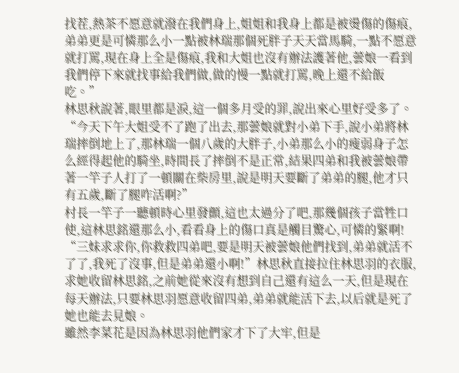找茬,熱茶不愿意就潑在我們身上,姐姐和我身上都是被燙傷的傷痕,弟弟更是可憐那么小一點被林瑞那個死胖子天天當馬騎,一點不愿意就打罵,現在身上全是傷痕,我和大姐也沒有辦法護著他,蕓娘一看到我們停下來就找事給我們做,做的慢一點就打罵,晚上還不給飯吃。”
林思秋說著,眼里都是淚,這一個多月受的罪,說出來心里好受多了。
“今天下午大姐受不了跑了出去,那蕓娘就對小弟下手,說小弟將林瑞摔倒地上了,那林瑞一個八歲的大胖子,小弟那么小的瘦弱身子怎么經得起他的騎坐,時間長了摔倒不是正常,結果四弟和我被蕓娘帶著一竿子人打了一頓關在柴房里,說是明天要斷了弟弟的腿,他才只有五歲,斷了腿咋活啊?”
村長一竿子一聽頓時心里發顫,這也太過分了吧,那幾個孩子當牲口使,這林思銘還那么小,看看身上的傷口真是觸目驚心,可憐的緊啊!
“三妹求求你,你救救四弟吧,要是明天被蕓娘他們找到,弟弟就活不了了,我死了沒事,但是弟弟還小啊!”林思秋直接拉住林思羽的衣服,求她收留林思銘,之前她從來沒有想到自己還有這么一天,但是現在每天辦法,只要林思羽愿意收留四弟,弟弟就能活下去,以后就是死了她也能去見娘。
雖然李菜花是因為林思羽他們家才下了大牢,但是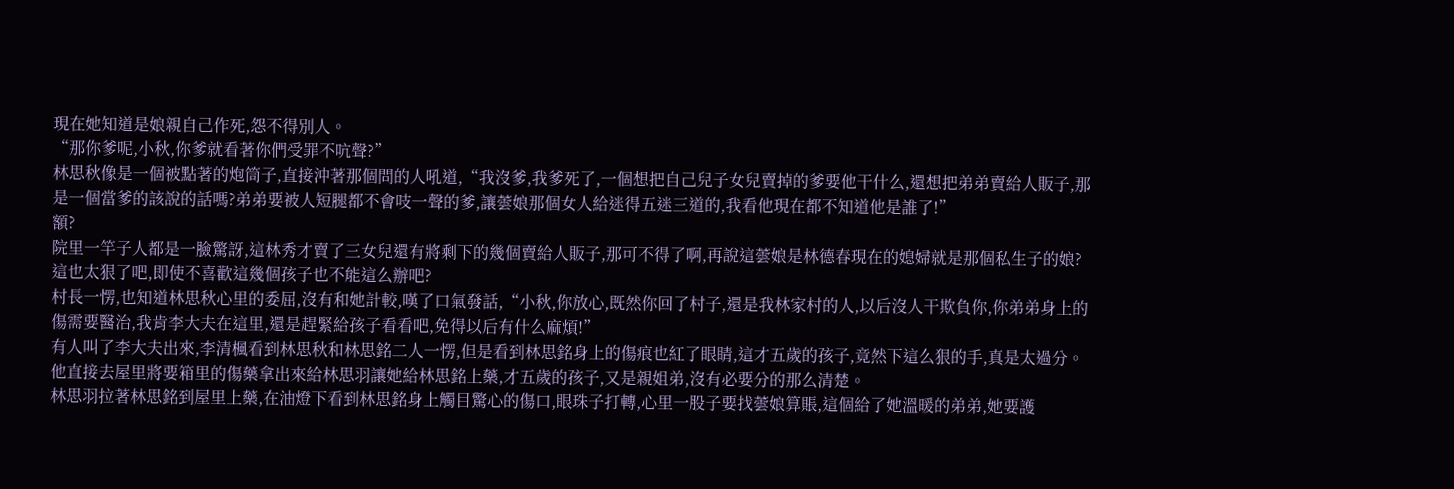現在她知道是娘親自己作死,怨不得別人。
“那你爹呢,小秋,你爹就看著你們受罪不吭聲?”
林思秋像是一個被點著的炮筒子,直接沖著那個問的人吼道,“我沒爹,我爹死了,一個想把自己兒子女兒賣掉的爹要他干什么,還想把弟弟賣給人販子,那是一個當爹的該說的話嗎?弟弟要被人短腿都不會吱一聲的爹,讓蕓娘那個女人給迷得五迷三道的,我看他現在都不知道他是誰了!”
額?
院里一竿子人都是一臉驚訝,這林秀才賣了三女兒還有將剩下的幾個賣給人販子,那可不得了啊,再說這蕓娘是林德春現在的媳婦就是那個私生子的娘?
這也太狠了吧,即使不喜歡這幾個孩子也不能這么辦吧?
村長一愣,也知道林思秋心里的委屈,沒有和她計較,嘆了口氣發話,“小秋,你放心,既然你回了村子,還是我林家村的人,以后沒人干欺負你,你弟弟身上的傷需要醫治,我肯李大夫在這里,還是趕緊給孩子看看吧,免得以后有什么麻煩!”
有人叫了李大夫出來,李清楓看到林思秋和林思銘二人一愣,但是看到林思銘身上的傷痕也紅了眼睛,這才五歲的孩子,竟然下這么狠的手,真是太過分。
他直接去屋里將要箱里的傷藥拿出來給林思羽讓她給林思銘上藥,才五歲的孩子,又是親姐弟,沒有必要分的那么清楚。
林思羽拉著林思銘到屋里上藥,在油燈下看到林思銘身上觸目驚心的傷口,眼珠子打轉,心里一股子要找蕓娘算賬,這個給了她溫暖的弟弟,她要護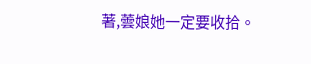著,蕓娘她一定要收拾。